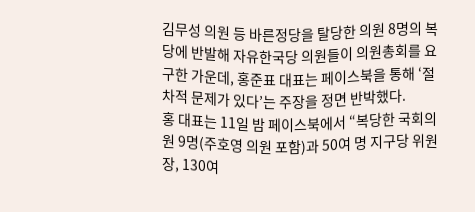김무성 의원 등 바른정당을 탈당한 의원 8명의 복당에 반발해 자유한국당 의원들이 의원총회를 요구한 가운데, 홍준표 대표는 페이스북을 통해 ‘절차적 문제가 있다’는 주장을 정면 반박했다.
홍 대표는 11일 밤 페이스북에서 “복당한 국회의원 9명(주호영 의원 포함)과 50여 명 지구당 위원장, 130여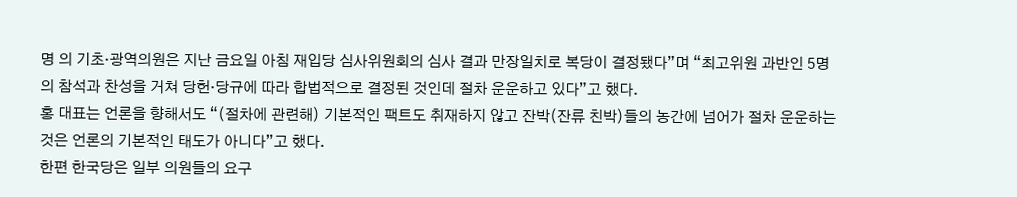명 의 기초·광역의원은 지난 금요일 아침 재입당 심사위원회의 심사 결과 만장일치로 복당이 결정됐다”며 “최고위원 과반인 5명의 참석과 찬성을 거쳐 당헌·당규에 따라 합법적으로 결정된 것인데 절차 운운하고 있다”고 했다.
홍 대표는 언론을 향해서도 “(절차에 관련해) 기본적인 팩트도 취재하지 않고 잔박(잔류 친박)들의 농간에 넘어가 절차 운운하는 것은 언론의 기본적인 태도가 아니다”고 했다.
한편 한국당은 일부 의원들의 요구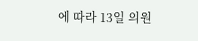에 따라 13일 의원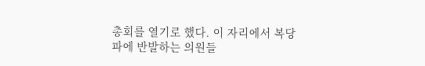총회를 열기로 했다. 이 자리에서 복당파에 반발하는 의원들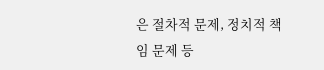은 절차적 문제, 정치적 책임 문제 등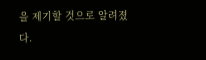을 제기할 것으로 알려졌다.